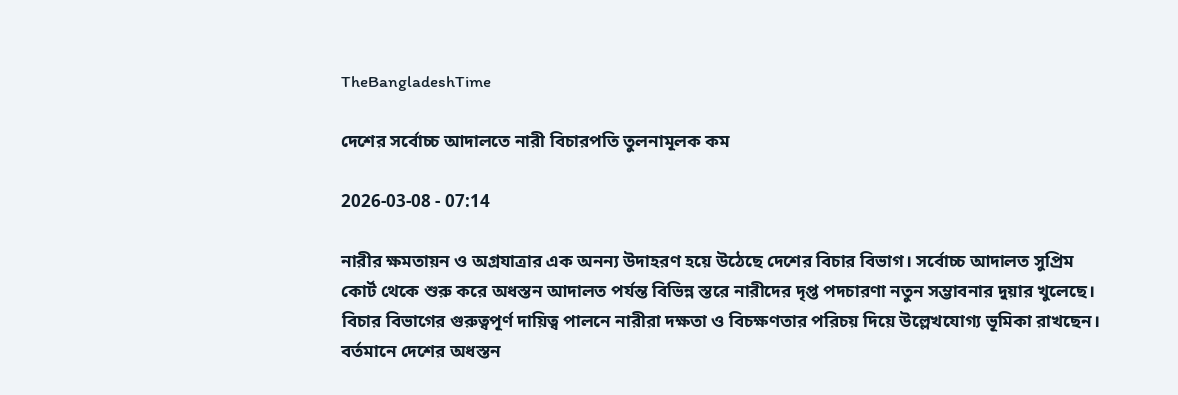TheBangladeshTime

দেশের সর্বোচ্চ আদালতে নারী বিচারপতি তুলনামূলক কম

2026-03-08 - 07:14

নারীর ক্ষমতায়ন ও অগ্রযাত্রার এক অনন্য উদাহরণ হয়ে উঠেছে দেশের বিচার বিভাগ। সর্বোচ্চ আদালত সুপ্রিম কোর্ট থেকে শুরু করে অধস্তন আদালত পর্যন্ত বিভিন্ন স্তরে নারীদের দৃপ্ত পদচারণা নতুন সম্ভাবনার দুয়ার খুলেছে। বিচার বিভাগের গুরুত্বপূর্ণ দায়িত্ব পালনে নারীরা দক্ষতা ও বিচক্ষণতার পরিচয় দিয়ে উল্লেখযোগ্য ভূমিকা রাখছেন। বর্তমানে দেশের অধস্তন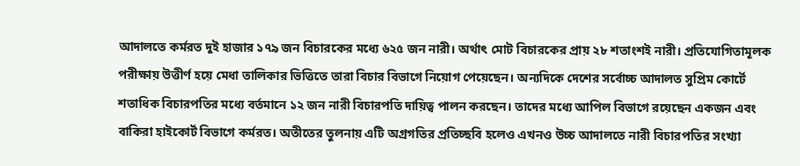আদালতে কর্মরত দুই হাজার ১৭৯ জন বিচারকের মধ্যে ৬২৫ জন নারী। অর্থাৎ মোট বিচারকের প্রায় ২৮ শতাংশই নারী। প্রতিযোগিতামূলক পরীক্ষায় উত্তীর্ণ হয়ে মেধা তালিকার ভিত্তিতে তারা বিচার বিভাগে নিয়োগ পেয়েছেন। অন্যদিকে দেশের সর্বোচ্চ আদালত সুপ্রিম কোর্টে শতাধিক বিচারপতির মধ্যে বর্তমানে ১২ জন নারী বিচারপতি দায়িত্ব পালন করছেন। তাদের মধ্যে আপিল বিভাগে রয়েছেন একজন এবং বাকিরা হাইকোর্ট বিভাগে কর্মরত। অতীতের তুলনায় এটি অগ্রগতির প্রতিচ্ছবি হলেও এখনও উচ্চ আদালতে নারী বিচারপতির সংখ্যা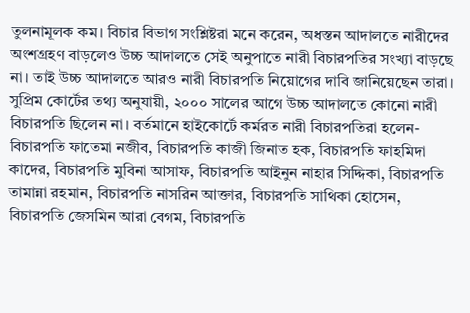তুলনামূলক কম। বিচার বিভাগ সংশ্লিষ্টরা মনে করেন, অধস্তন আদালতে নারীদের অংশগ্রহণ বাড়লেও উচ্চ আদালতে সেই অনুপাতে নারী বিচারপতির সংখ্যা বাড়ছে না। তাই উচ্চ আদালতে আরও নারী বিচারপতি নিয়োগের দাবি জানিয়েছেন তারা। সুপ্রিম কোর্টের তথ্য অনুযায়ী, ২০০০ সালের আগে উচ্চ আদালতে কোনো নারী বিচারপতি ছিলেন না। বর্তমানে হাইকোর্টে কর্মরত নারী বিচারপতিরা হলেন- বিচারপতি ফাতেমা নজীব, বিচারপতি কাজী জিনাত হক, বিচারপতি ফাহমিদা কাদের, বিচারপতি মুবিনা আসাফ, বিচারপতি আইনুন নাহার সিদ্দিকা, বিচারপতি তামান্না রহমান, বিচারপতি নাসরিন আক্তার, বিচারপতি সাথিকা হোসেন, বিচারপতি জেসমিন আরা বেগম, বিচারপতি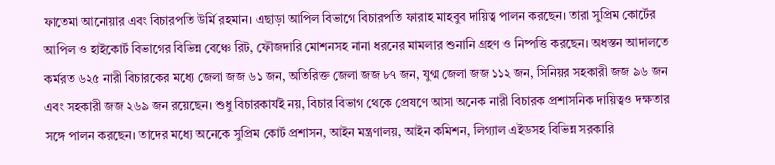ফাতেমা আনোয়ার এবং বিচারপতি উর্মি রহমান। এছাড়া আপিল বিভাগে বিচারপতি ফারাহ মাহবুব দায়িত্ব পালন করছেন। তারা সুপ্রিম কোর্টের আপিল ও হাইকোর্ট বিভাগের বিভিন্ন বেঞ্চে রিট, ফৌজদারি মোশনসহ নানা ধরনের মামলার শুনানি গ্রহণ ও নিষ্পত্তি করছেন। অধস্তন আদালতে কর্মরত ৬২৫ নারী বিচারকের মধ্যে জেলা জজ ৬১ জন, অতিরিক্ত জেলা জজ ৮৭ জন, যুগ্ম জেলা জজ ১১২ জন, সিনিয়র সহকারী জজ ৯৬ জন এবং সহকারী জজ ২৬৯ জন রয়েছেন। শুধু বিচারকার্যই নয়, বিচার বিভাগ থেকে প্রেষণে আসা অনেক নারী বিচারক প্রশাসনিক দায়িত্বও দক্ষতার সঙ্গে পালন করছেন। তাদের মধ্যে অনেকে সুপ্রিম কোর্ট প্রশাসন, আইন মন্ত্রণালয়, আইন কমিশন, লিগ্যাল এইডসহ বিভিন্ন সরকারি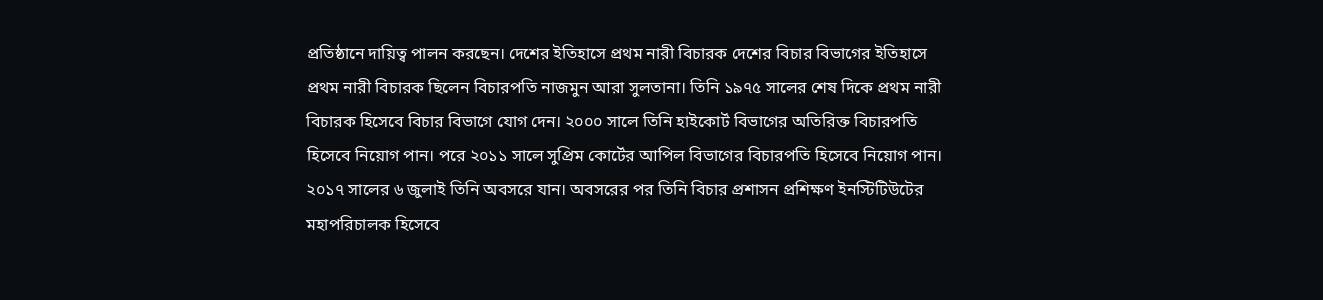প্রতিষ্ঠানে দায়িত্ব পালন করছেন। দেশের ইতিহাসে প্রথম নারী বিচারক দেশের বিচার বিভাগের ইতিহাসে প্রথম নারী বিচারক ছিলেন বিচারপতি নাজমুন আরা সুলতানা। তিনি ১৯৭৫ সালের শেষ দিকে প্রথম নারী বিচারক হিসেবে বিচার বিভাগে যোগ দেন। ২০০০ সালে তিনি হাইকোর্ট বিভাগের অতিরিক্ত বিচারপতি হিসেবে নিয়োগ পান। পরে ২০১১ সালে সুপ্রিম কোর্টের আপিল বিভাগের বিচারপতি হিসেবে নিয়োগ পান। ২০১৭ সালের ৬ জুলাই তিনি অবসরে যান। অবসরের পর তিনি বিচার প্রশাসন প্রশিক্ষণ ইনস্টিটিউটের মহাপরিচালক হিসেবে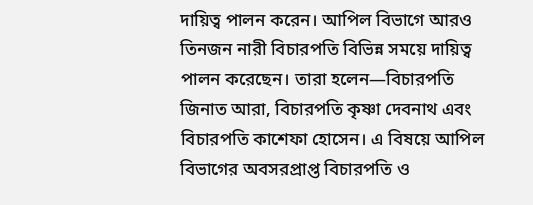দায়িত্ব পালন করেন। আপিল বিভাগে আরও তিনজন নারী বিচারপতি বিভিন্ন সময়ে দায়িত্ব পালন করেছেন। তারা হলেন—বিচারপতি জিনাত আরা, বিচারপতি কৃষ্ণা দেবনাথ এবং বিচারপতি কাশেফা হোসেন। এ বিষয়ে আপিল বিভাগের অবসরপ্রাপ্ত বিচারপতি ও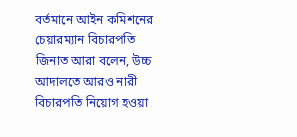বর্তমানে আইন কমিশনের চেয়ারম্যান বিচারপতি জিনাত আরা বলেন, উচ্চ আদালতে আরও নারী বিচারপতি নিয়োগ হওয়া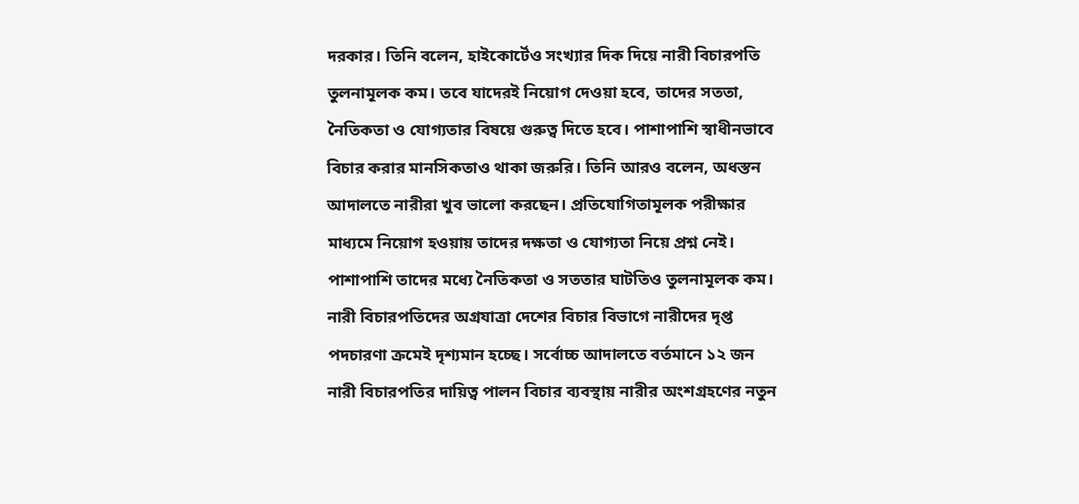দরকার। তিনি বলেন, হাইকোর্টেও সংখ্যার দিক দিয়ে নারী বিচারপতি তুলনামূলক কম। তবে যাদেরই নিয়োগ দেওয়া হবে, তাদের সততা, নৈতিকতা ও যোগ্যতার বিষয়ে গুরুত্ব দিতে হবে। পাশাপাশি স্বাধীনভাবে বিচার করার মানসিকতাও থাকা জরুরি। তিনি আরও বলেন, অধস্তন আদালতে নারীরা খুব ভালো করছেন। প্রতিযোগিতামূলক পরীক্ষার মাধ্যমে নিয়োগ হওয়ায় তাদের দক্ষতা ও যোগ্যতা নিয়ে প্রশ্ন নেই। পাশাপাশি তাদের মধ্যে নৈতিকতা ও সততার ঘাটতিও তুলনামূলক কম। নারী বিচারপতিদের অগ্রযাত্রা দেশের বিচার বিভাগে নারীদের দৃপ্ত পদচারণা ক্রমেই দৃশ্যমান হচ্ছে। সর্বোচ্চ আদালতে বর্তমানে ১২ জন নারী বিচারপতির দায়িত্ব পালন বিচার ব্যবস্থায় নারীর অংশগ্রহণের নতুন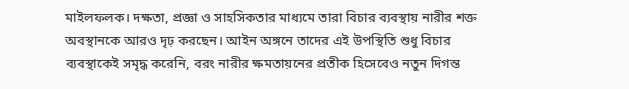মাইলফলক। দক্ষতা, প্রজ্ঞা ও সাহসিকতার মাধ্যমে তারা বিচার ব্যবস্থায় নারীর শক্ত অবস্থানকে আরও দৃঢ় করছেন। আইন অঙ্গনে তাদের এই উপস্থিতি শুধু বিচার ব্যবস্থাকেই সমৃদ্ধ করেনি, বরং নারীর ক্ষমতায়নের প্রতীক হিসেবেও নতুন দিগন্ত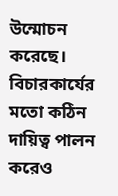উন্মোচন করেছে। বিচারকার্যের মতো কঠিন দায়িত্ব পালন করেও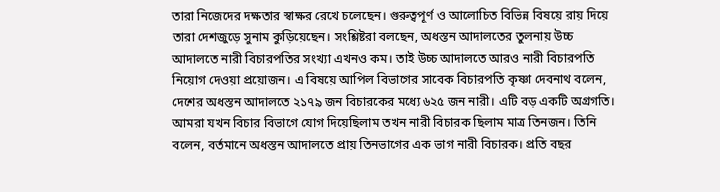তারা নিজেদের দক্ষতার স্বাক্ষর রেখে চলেছেন। গুরুত্বপূর্ণ ও আলোচিত বিভিন্ন বিষয়ে রায় দিয়ে তারা দেশজুড়ে সুনাম কুড়িয়েছেন। সংশ্লিষ্টরা বলছেন, অধস্তন আদালতের তুলনায় উচ্চ আদালতে নারী বিচারপতির সংখ্যা এখনও কম। তাই উচ্চ আদালতে আরও নারী বিচারপতি নিয়োগ দেওয়া প্রয়োজন। এ বিষয়ে আপিল বিভাগের সাবেক বিচারপতি কৃষ্ণা দেবনাথ বলেন, দেশের অধস্তন আদালতে ২১৭৯ জন বিচারকের মধ্যে ৬২৫ জন নারী। এটি বড় একটি অগ্রগতি। আমরা যখন বিচার বিভাগে যোগ দিয়েছিলাম তখন নারী বিচারক ছিলাম মাত্র তিনজন। তিনি বলেন, বর্তমানে অধস্তন আদালতে প্রায় তিনভাগের এক ভাগ নারী বিচারক। প্রতি বছর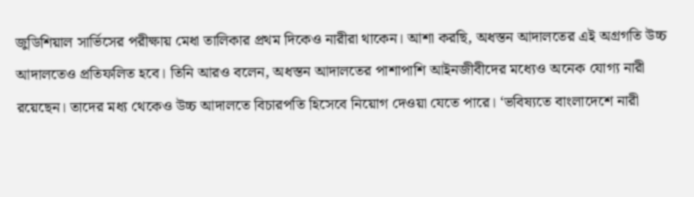জুডিশিয়াল সার্ভিসের পরীক্ষায় মেধা তালিকার প্রথম দিকেও নারীরা থাকেন। আশা করছি, অধস্তন আদালতের এই অগ্রগতি উচ্চ আদালতেও প্রতিফলিত হবে। তিনি আরও বলেন, অধস্তন আদালতের পাশাপাশি আইনজীবীদের মধ্যেও অনেক যোগ্য নারী রয়েছেন। তাদের মধ্য থেকেও উচ্চ আদালতে বিচারপতি হিসেবে নিয়োগ দেওয়া যেতে পারে। ‌‘ভবিষ্যতে বাংলাদেশে নারী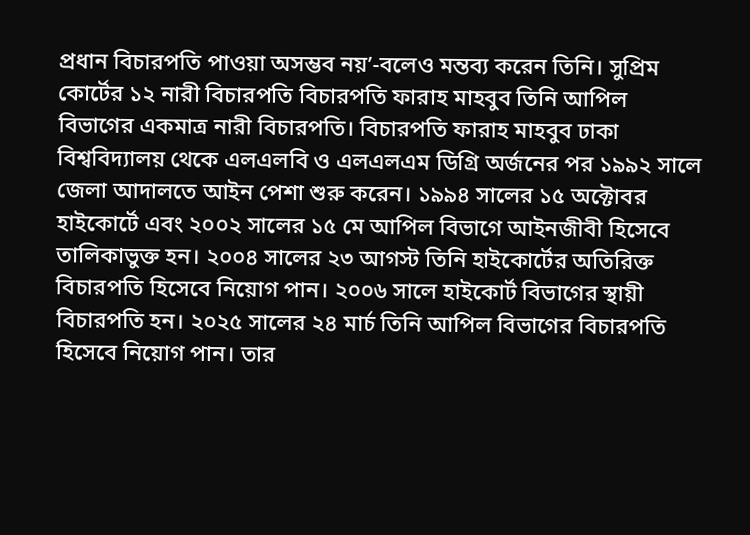প্রধান বিচারপতি পাওয়া অসম্ভব নয়’-বলেও মন্তব্য করেন তিনি। সুপ্রিম কোর্টের ১২ নারী বিচারপতি বিচারপতি ফারাহ মাহবুব তিনি আপিল বিভাগের একমাত্র নারী বিচারপতি। বিচারপতি ফারাহ মাহবুব ঢাকা বিশ্ববিদ্যালয় থেকে এলএলবি ও এলএলএম ডিগ্রি অর্জনের পর ১৯৯২ সালে জেলা আদালতে আইন পেশা শুরু করেন। ১৯৯৪ সালের ১৫ অক্টোবর হাইকোর্টে এবং ২০০২ সালের ১৫ মে আপিল বিভাগে আইনজীবী হিসেবে তালিকাভুক্ত হন। ২০০৪ সালের ২৩ আগস্ট তিনি হাইকোর্টের অতিরিক্ত বিচারপতি হিসেবে নিয়োগ পান। ২০০৬ সালে হাইকোর্ট বিভাগের স্থায়ী বিচারপতি হন। ২০২৫ সালের ২৪ মার্চ তিনি আপিল বিভাগের বিচারপতি হিসেবে নিয়োগ পান। তার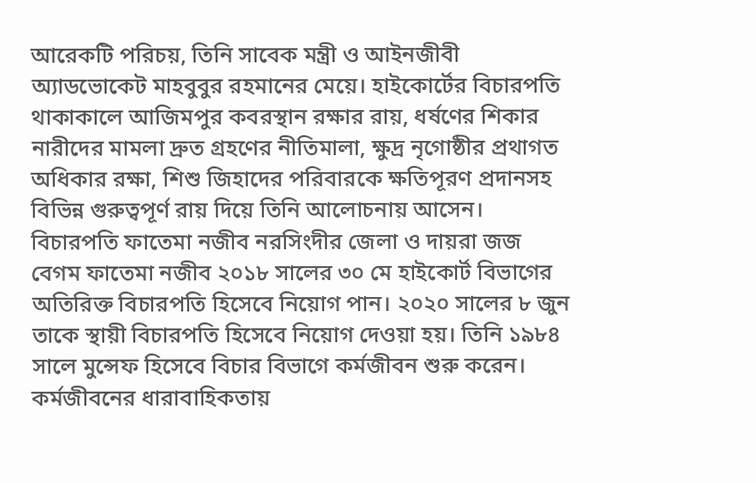আরেকটি পরিচয়, তিনি সাবেক মন্ত্রী ও আইনজীবী অ্যাডভোকেট মাহবুবুর রহমানের মেয়ে। হাইকোর্টের বিচারপতি থাকাকালে আজিমপুর কবরস্থান রক্ষার রায়, ধর্ষণের শিকার নারীদের মামলা দ্রুত গ্রহণের নীতিমালা, ক্ষুদ্র নৃগোষ্ঠীর প্রথাগত অধিকার রক্ষা, শিশু জিহাদের পরিবারকে ক্ষতিপূরণ প্রদানসহ বিভিন্ন গুরুত্বপূর্ণ রায় দিয়ে তিনি আলোচনায় আসেন। বিচারপতি ফাতেমা নজীব নরসিংদীর জেলা ও দায়রা জজ বেগম ফাতেমা নজীব ২০১৮ সালের ৩০ মে হাইকোর্ট বিভাগের অতিরিক্ত বিচারপতি হিসেবে নিয়োগ পান। ২০২০ সালের ৮ জুন তাকে স্থায়ী বিচারপতি হিসেবে নিয়োগ দেওয়া হয়। তিনি ১৯৮৪ সালে মুন্সেফ হিসেবে বিচার বিভাগে কর্মজীবন শুরু করেন। কর্মজীবনের ধারাবাহিকতায়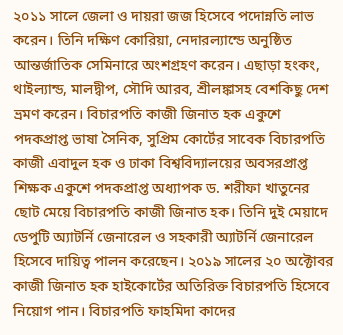২০১১ সালে জেলা ও দায়রা জজ হিসেবে পদোন্নতি লাভ করেন। তিনি দক্ষিণ কোরিয়া, নেদারল্যান্ডে অনুষ্ঠিত আন্তর্জাতিক সেমিনারে অংশগ্রহণ করেন। এছাড়া হংকং, থাইল্যান্ড, মালদ্বীপ, সৌদি আরব, শ্রীলঙ্কাসহ বেশকিছু দেশ ভ্রমণ করেন। বিচারপতি কাজী জিনাত হক একুশে পদকপ্রাপ্ত ভাষা সৈনিক, সুপ্রিম কোর্টের সাবেক বিচারপতি কাজী এবাদুল হক ও ঢাকা বিশ্ববিদ্যালয়ের অবসরপ্রাপ্ত শিক্ষক একুশে পদকপ্রাপ্ত অধ্যাপক ড. শরীফা খাতুনের ছোট মেয়ে বিচারপতি কাজী জিনাত হক। তিনি দুই মেয়াদে ডেপুটি অ্যাটর্নি জেনারেল ও সহকারী অ্যাটর্নি জেনারেল হিসেবে দায়িত্ব পালন করেছেন। ২০১৯ সালের ২০ অক্টোবর কাজী জিনাত হক হাইকোর্টের অতিরিক্ত বিচারপতি হিসেবে নিয়োগ পান। বিচারপতি ফাহমিদা কাদের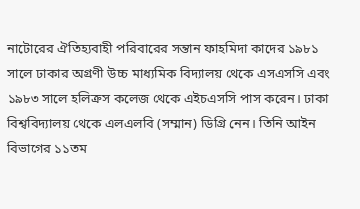নাটোরের ঐতিহ্যবাহী পরিবারের সন্তান ফাহমিদা কাদের ১৯৮১ সালে ঢাকার অগ্রণী উচ্চ মাধ্যমিক বিদ্যালয় থেকে এসএসসি এবং ১৯৮৩ সালে হলিক্রস কলেজ থেকে এইচএসসি পাস করেন। ঢাকা বিশ্ববিদ্যালয় থেকে এলএলবি (সম্মান) ডিগ্রি নেন। তিনি আইন বিভাগের ১১তম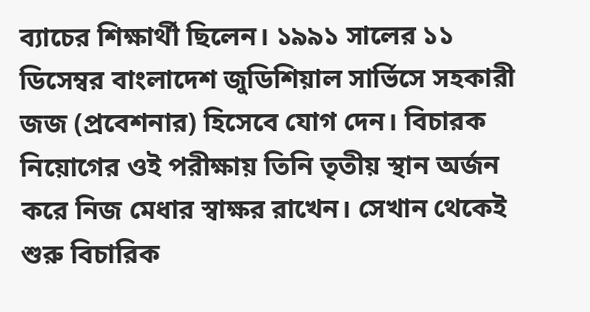ব্যাচের শিক্ষার্থী ছিলেন। ১৯৯১ সালের ১১ ডিসেম্বর বাংলাদেশ জুডিশিয়াল সার্ভিসে সহকারী জজ (প্রবেশনার) হিসেবে যোগ দেন। বিচারক নিয়োগের ওই পরীক্ষায় তিনি তৃতীয় স্থান অর্জন করে নিজ মেধার স্বাক্ষর রাখেন। সেখান থেকেই শুরু বিচারিক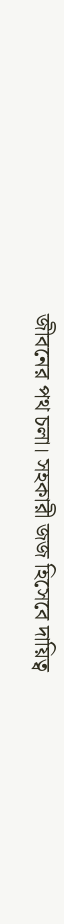জীবনের পথ চলা। সহকারী জজ হিসেবে দায়িত্ব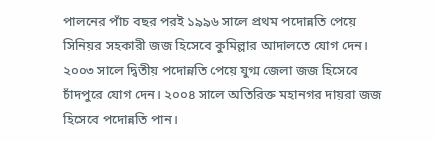পালনের পাঁচ বছর পরই ১৯৯৬ সালে প্রথম পদোন্নতি পেয়ে সিনিয়র সহকারী জজ হিসেবে কুমিল্লার আদালতে যোগ দেন। ২০০৩ সালে দ্বিতীয় পদোন্নতি পেয়ে যুগ্ম জেলা জজ হিসেবে চাঁদপুরে যোগ দেন। ২০০৪ সালে অতিরিক্ত মহানগর দায়রা জজ হিসেবে পদোন্নতি পান।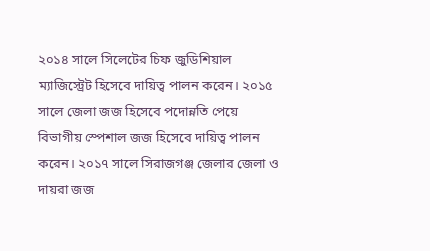২০১৪ সালে সিলেটের চিফ জুডিশিয়াল ম্যাজিস্ট্রেট হিসেবে দায়িত্ব পালন করেন। ২০১৫ সালে জেলা জজ হিসেবে পদোন্নতি পেয়ে বিভাগীয় স্পেশাল জজ হিসেবে দায়িত্ব পালন করেন। ২০১৭ সালে সিরাজগঞ্জ জেলার জেলা ও দায়রা জজ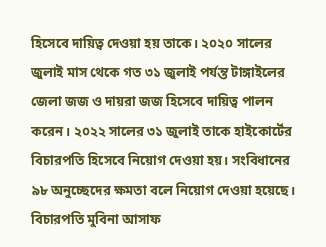হিসেবে দায়িত্ব দেওয়া হয় তাকে। ২০২০ সালের জুলাই মাস থেকে গত ৩১ জুলাই পর্যন্ত টাঙ্গাইলের জেলা জজ ও দায়রা জজ হিসেবে দায়িত্ব পালন করেন। ২০২২ সালের ৩১ জুলাই তাকে হাইকোর্টের বিচারপতি হিসেবে নিয়োগ দেওয়া হয়। সংবিধানের ৯৮ অনুচ্ছেদের ক্ষমতা বলে নিয়োগ দেওয়া হয়েছে। বিচারপতি মুবিনা আসাফ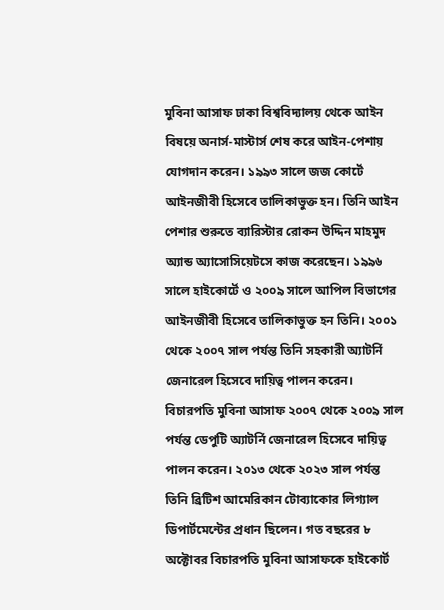মুবিনা আসাফ ঢাকা বিশ্ববিদ্যালয় থেকে আইন বিষয়ে অনার্স-মাস্টার্স শেষ করে আইন-পেশায় যোগদান করেন। ১৯৯৩ সালে জজ কোর্টে আইনজীবী হিসেবে তালিকাভুক্ত হন। তিনি আইন পেশার শুরুতে ব্যারিস্টার রোকন উদ্দিন মাহমুদ অ্যান্ড অ্যাসোসিয়েটসে কাজ করেছেন। ১৯৯৬ সালে হাইকোর্টে ও ২০০৯ সালে আপিল বিভাগের আইনজীবী হিসেবে তালিকাভুক্ত হন তিনি। ২০০১ থেকে ২০০৭ সাল পর্যন্ত তিনি সহকারী অ্যাটর্নি জেনারেল হিসেবে দায়িত্ব পালন করেন। বিচারপতি মুবিনা আসাফ ২০০৭ থেকে ২০০৯ সাল পর্যন্ত ডেপুটি অ্যাটর্নি জেনারেল হিসেবে দায়িত্ব পালন করেন। ২০১৩ থেকে ২০২৩ সাল পর্যন্ত তিনি ব্রিটিশ আমেরিকান টোব্যাকোর লিগ্যাল ডিপার্টমেন্টের প্রধান ছিলেন। গত বছরের ৮ অক্টোবর বিচারপতি মুবিনা আসাফকে হাইকোর্ট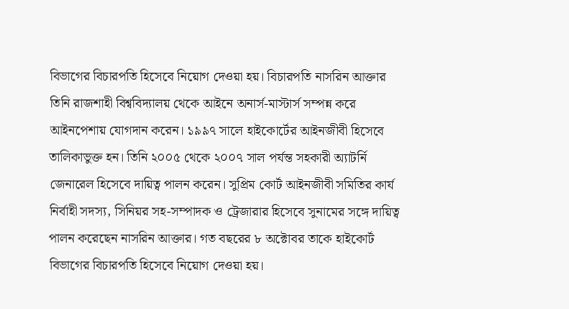বিভাগের বিচারপতি হিসেবে নিয়োগ দেওয়া হয়। বিচারপতি নাসরিন আক্তার তিনি রাজশাহী বিশ্ববিদ্যালয় থেকে আইনে অনার্স-মাস্টার্স সম্পন্ন করে আইনপেশায় যোগদান করেন। ১৯৯৭ সালে হাইকোর্টের আইনজীবী হিসেবে তালিকাভুক্ত হন। তিনি ২০০৫ থেকে ২০০৭ সাল পর্যন্ত সহকারী অ্যাটর্নি জেনারেল হিসেবে দায়িত্ব পালন করেন। সুপ্রিম কোর্ট আইনজীবী সমিতির কার্য নির্বাহী সদস্য, সিনিয়র সহ-সম্পাদক ও ট্রেজারার হিসেবে সুনামের সঙ্গে দায়িত্ব পালন করেছেন নাসরিন আক্তার। গত বছরের ৮ অক্টোবর তাকে হাইকোর্ট বিভাগের বিচারপতি হিসেবে নিয়োগ দেওয়া হয়।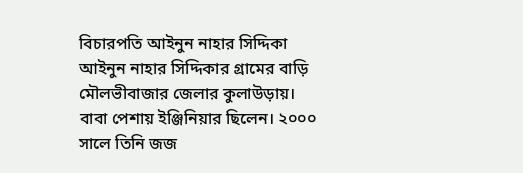বিচারপতি আইনুন নাহার সিদ্দিকা আইনুন নাহার সিদ্দিকার গ্রামের বাড়ি মৌলভীবাজার জেলার কুলাউড়ায়। বাবা পেশায় ইঞ্জিনিয়ার ছিলেন। ২০০০ সালে তিনি জজ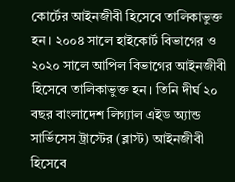কোর্টের আইনজীবী হিসেবে তালিকাভুক্ত হন। ২০০৪ সালে হাইকোর্ট বিভাগের ও ২০২০ সালে আপিল বিভাগের আইনজীবী হিসেবে তালিকাভুক্ত হন। তিনি দীর্ঘ ২০ বছর বাংলাদেশ লিগ্যাল এইড অ্যান্ড সার্ভিসেস ট্রাস্টের (ব্লাস্ট) আইনজীবী হিসেবে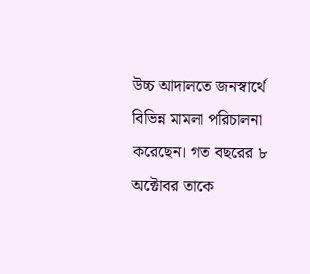উচ্চ আদালতে জনস্বার্থে বিভিন্ন মামলা পরিচালনা করেছেন। গত বছরের ৮ অক্টোবর তাকে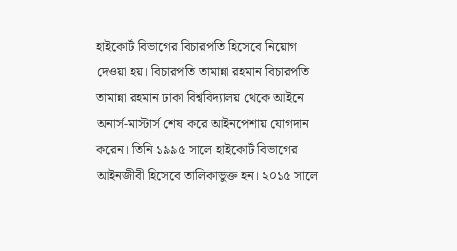হাইকোর্ট বিভাগের বিচারপতি হিসেবে নিয়োগ দেওয়া হয়। বিচারপতি তামান্না রহমান বিচারপতি তামান্না রহমান ঢাকা বিশ্ববিদ্যালয় থেকে আইনে অনার্স-মাস্টার্স শেষ করে আইনপেশায় যোগদান করেন। তিনি ১৯৯৫ সালে হাইকোর্ট বিভাগের আইনজীবী হিসেবে তালিকাভুক্ত হন। ২০১৫ সালে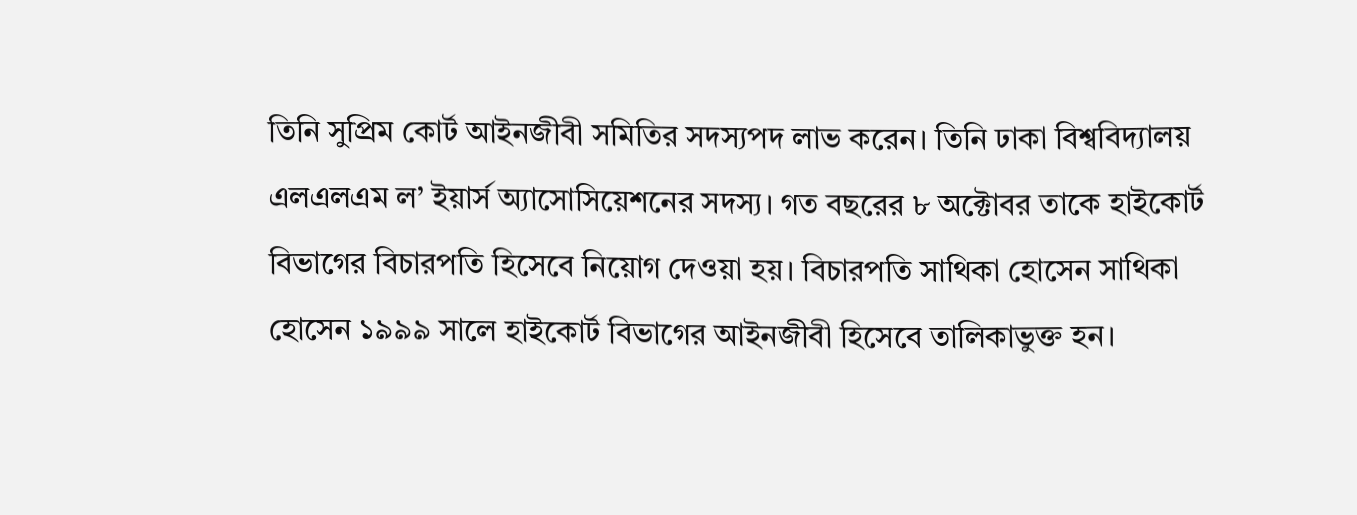তিনি সুপ্রিম কোর্ট আইনজীবী সমিতির সদস্যপদ লাভ করেন। তিনি ঢাকা বিশ্ববিদ্যালয় এলএলএম ল’ ইয়ার্স অ্যাসোসিয়েশনের সদস্য। গত বছরের ৮ অক্টোবর তাকে হাইকোর্ট বিভাগের বিচারপতি হিসেবে নিয়োগ দেওয়া হয়। বিচারপতি সাথিকা হোসেন সাথিকা হোসেন ১৯৯৯ সালে হাইকোর্ট বিভাগের আইনজীবী হিসেবে তালিকাভুক্ত হন।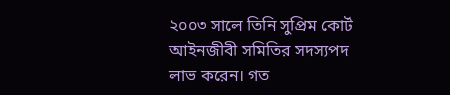২০০৩ সালে তিনি সুপ্রিম কোর্ট আইনজীবী সমিতির সদস্যপদ লাভ করেন। গত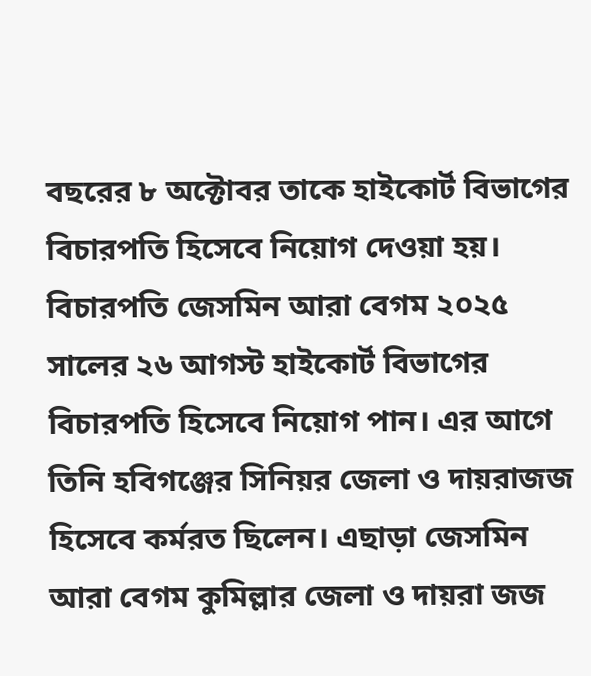বছরের ৮ অক্টোবর তাকে হাইকোর্ট বিভাগের বিচারপতি হিসেবে নিয়োগ দেওয়া হয়। বিচারপতি জেসমিন আরা বেগম ২০২৫ সালের ২৬ আগস্ট হাইকোর্ট বিভাগের বিচারপতি হিসেবে নিয়োগ পান। এর আগে তিনি হবিগঞ্জের সিনিয়র জেলা ও দায়রাজজ হিসেবে কর্মরত ছিলেন। এছাড়া জেসমিন আরা বেগম কুমিল্লার জেলা ও দায়রা জজ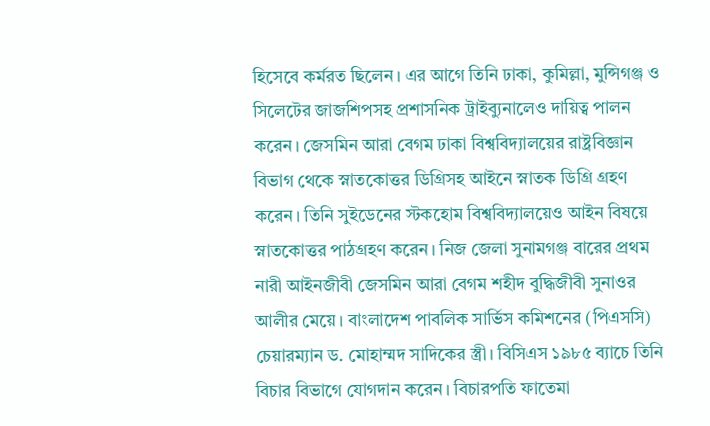হিসেবে কর্মরত ছিলেন। এর আগে তিনি ঢাকা, কুমিল্লা, মুন্সিগঞ্জ ও সিলেটের জাজশিপসহ প্রশাসনিক ট্রাইব্যুনালেও দায়িত্ব পালন করেন। জেসমিন আরা বেগম ঢাকা বিশ্ববিদ্যালয়ের রাষ্ট্রবিজ্ঞান বিভাগ থেকে স্নাতকোত্তর ডিগ্রিসহ আইনে স্নাতক ডিগ্রি গ্রহণ করেন। তিনি সুইডেনের স্টকহোম বিশ্ববিদ্যালয়েও আইন বিষয়ে স্নাতকোত্তর পাঠগ্রহণ করেন। নিজ জেলা সুনামগঞ্জ বারের প্রথম নারী আইনজীবী জেসমিন আরা বেগম শহীদ বুদ্ধিজীবী সুনাওর আলীর মেয়ে। বাংলাদেশ পাবলিক সার্ভিস কমিশনের (পিএসসি) চেয়ারম্যান ড. মোহাম্মদ সাদিকের স্ত্রী। বিসিএস ১৯৮৫ ব্যাচে তিনি বিচার বিভাগে যোগদান করেন। বিচারপতি ফাতেমা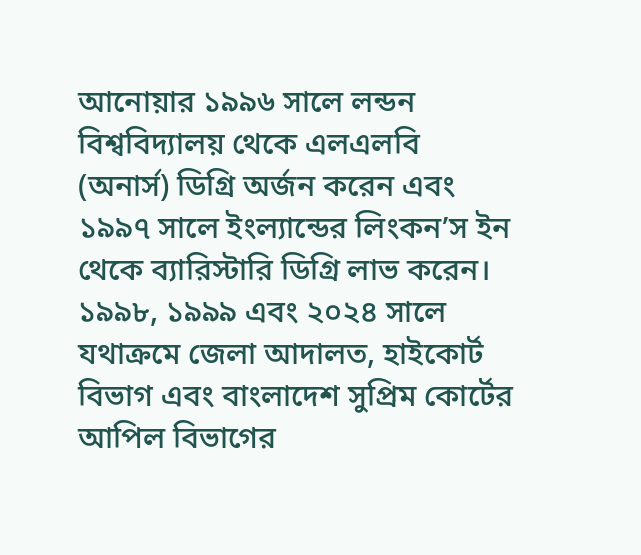আনোয়ার ১৯৯৬ সালে লন্ডন বিশ্ববিদ্যালয় থেকে এলএলবি (অনার্স) ডিগ্রি অর্জন করেন এবং ১৯৯৭ সালে ইংল্যান্ডের লিংকন’স ইন থেকে ব্যারিস্টারি ডিগ্রি লাভ করেন। ১৯৯৮, ১৯৯৯ এবং ২০২৪ সালে যথাক্রমে জেলা আদালত, হাইকোর্ট বিভাগ এবং বাংলাদেশ সুপ্রিম কোর্টের আপিল বিভাগের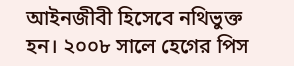আইনজীবী হিসেবে নথিভুক্ত হন। ২০০৮ সালে হেগের পিস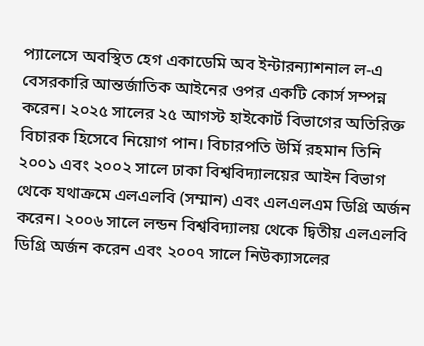প্যালেসে অবস্থিত হেগ একাডেমি অব ইন্টারন্যাশনাল ল-এ বেসরকারি আন্তর্জাতিক আইনের ওপর একটি কোর্স সম্পন্ন করেন। ২০২৫ সালের ২৫ আগস্ট হাইকোর্ট বিভাগের অতিরিক্ত বিচারক হিসেবে নিয়োগ পান। বিচারপতি উর্মি রহমান তিনি ২০০১ এবং ২০০২ সালে ঢাকা বিশ্ববিদ্যালয়ের আইন বিভাগ থেকে যথাক্রমে এলএলবি (সম্মান) এবং এলএলএম ডিগ্রি অর্জন করেন। ২০০৬ সালে লন্ডন বিশ্ববিদ্যালয় থেকে দ্বিতীয় এলএলবি ডিগ্রি অর্জন করেন এবং ২০০৭ সালে নিউক্যাসলের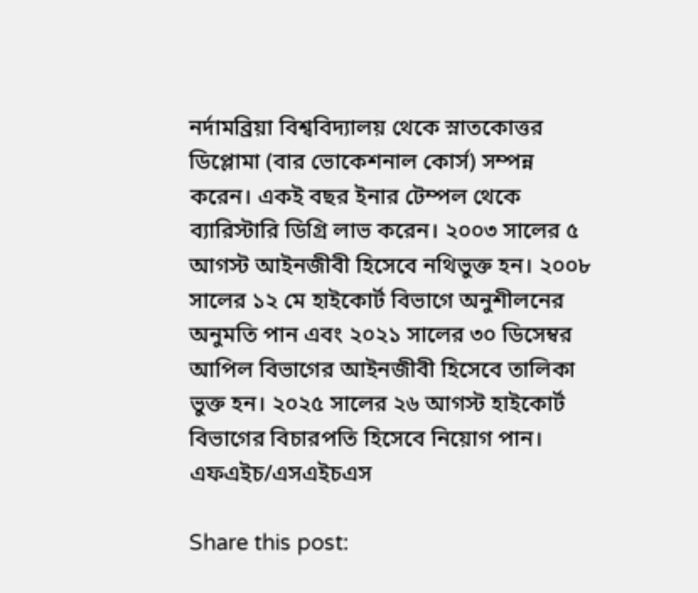নর্দামব্রিয়া বিশ্ববিদ্যালয় থেকে স্নাতকোত্তর ডিপ্লোমা (বার ভোকেশনাল কোর্স) সম্পন্ন করেন। একই বছর ইনার টেম্পল থেকে ব্যারিস্টারি ডিগ্রি লাভ করেন। ২০০৩ সালের ৫ আগস্ট আইনজীবী হিসেবে নথিভুক্ত হন। ২০০৮ সালের ১২ মে হাইকোর্ট বিভাগে অনুশীলনের অনুমতি পান এবং ২০২১ সালের ৩০ ডিসেম্বর আপিল বিভাগের আইনজীবী হিসেবে তালিকা ভুক্ত হন। ২০২৫ সালের ২৬ আগস্ট হাইকোর্ট বিভাগের বিচারপতি হিসেবে নিয়োগ পান। এফএইচ/এসএইচএস

Share this post: